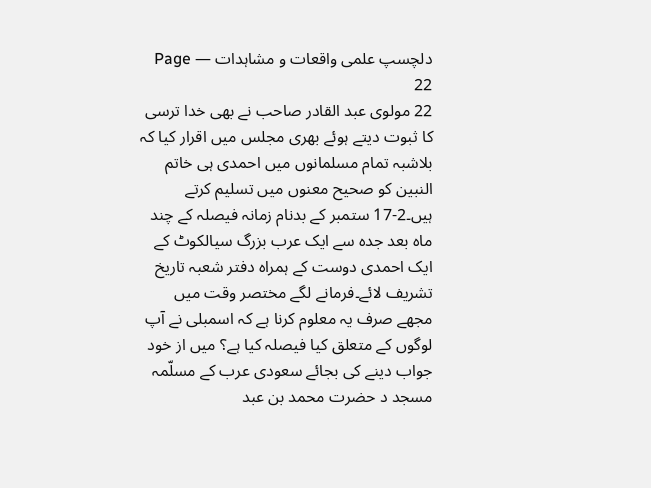دلچسپ علمی واقعات و مشاہدات — Page 22
22 مولوی عبد القادر صاحب نے بھی خدا ترسی کا ثبوت دیتے ہوئے بھری مجلس میں اقرار کیا کہ بلاشبہ تمام مسلمانوں میں احمدی ہی خاتم النبین کو صحیح معنوں میں تسلیم کرتے ہیں۔2-17 ستمبر کے بدنام زمانہ فیصلہ کے چند ماہ بعد جدہ سے ایک عرب بزرگ سیالکوٹ کے ایک احمدی دوست کے ہمراہ دفتر شعبہ تاریخ تشریف لائے۔فرمانے لگے مختصر وقت میں مجھے صرف یہ معلوم کرنا ہے کہ اسمبلی نے آپ لوگوں کے متعلق کیا فیصلہ کیا ہے؟ میں از خود جواب دینے کی بجائے سعودی عرب کے مسلّمہ مسجد د حضرت محمد بن عبد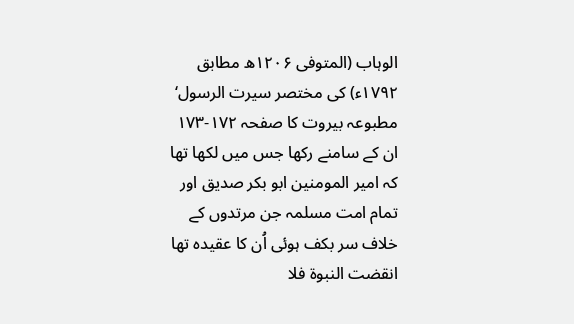الوہاب (المتوفی ۱۲۰۶ھ مطابق ۱۷۹۲ء) کی مختصر سیرت الرسول‘ مطبوعہ بیروت کا صفحہ ۱۷۲-۱۷۳ ان کے سامنے رکھا جس میں لکھا تھا کہ امیر المومنین ابو بکر صدیق اور تمام امت مسلمہ جن مرتدوں کے خلاف سر بکف ہوئی اُن کا عقیدہ تھا انقضت النبوة فلا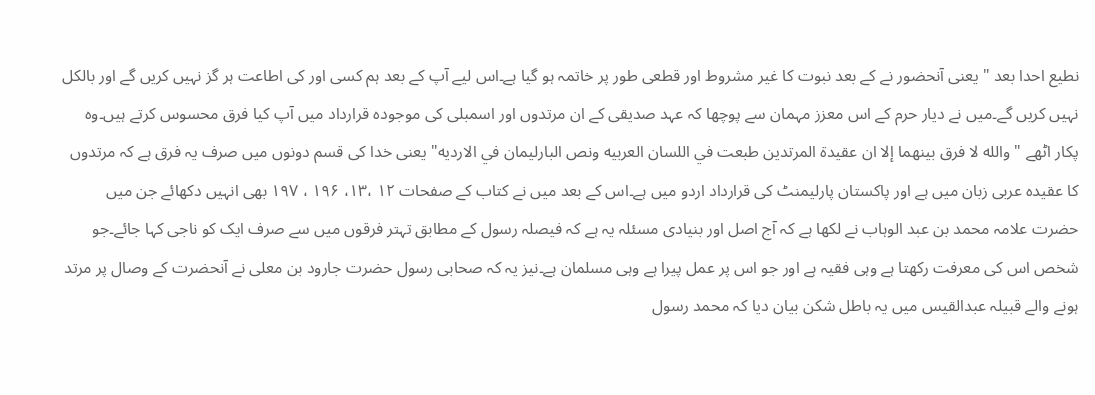نطيع احدا بعد " یعنی آنحضور نے کے بعد نبوت کا غیر مشروط اور قطعی طور پر خاتمہ ہو گیا ہے۔اس لیے آپ کے بعد ہم کسی اور کی اطاعت ہر گز نہیں کریں گے اور بالکل نہیں کریں گے۔میں نے دیار حرم کے اس معزز مہمان سے پوچھا کہ عہد صدیقی کے ان مرتدوں اور اسمبلی کی موجودہ قرارداد میں آپ کیا فرق محسوس کرتے ہیں۔وہ پکار اٹھے "والله لا فرق بينهما إلا ان عقيدة المرتدين طبعت في اللسان العربيه ونص البارليمان في الارديه" يعنى خدا کی قسم دونوں میں صرف یہ فرق ہے کہ مرتدوں کا عقیدہ عربی زبان میں ہے اور پاکستان پارلیمنٹ کی قرارداد اردو میں ہے۔اس کے بعد میں نے کتاب کے صفحات ۱۲ ،۱۳، ۱۹۶ ، ۱۹۷ بھی انہیں دکھائے جن میں حضرت علامہ محمد بن عبد الوہاب نے لکھا ہے کہ آج اصل اور بنیادی مسئلہ یہ ہے کہ فیصلہ رسول کے مطابق تہتر فرقوں میں سے صرف ایک کو ناجی کہا جائے۔جو شخص اس کی معرفت رکھتا ہے وہی فقیہ ہے اور جو اس پر عمل پیرا ہے وہی مسلمان ہے۔نیز یہ کہ صحابی رسول حضرت جارود بن معلی نے آنحضرت کے وصال پر مرتد ہونے والے قبیلہ عبدالقیس میں یہ باطل شکن بیان دیا کہ محمد رسول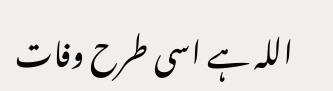اللہ ہے اسی طرح وفات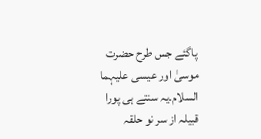پاگئے جس طرح حضرت موسیٰ اور عیسی علیہما السلام۔یہ سنتے ہی پورا قبیلہ از سر نو حلقہ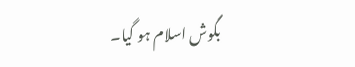بگوش اسلام ہو گیا۔